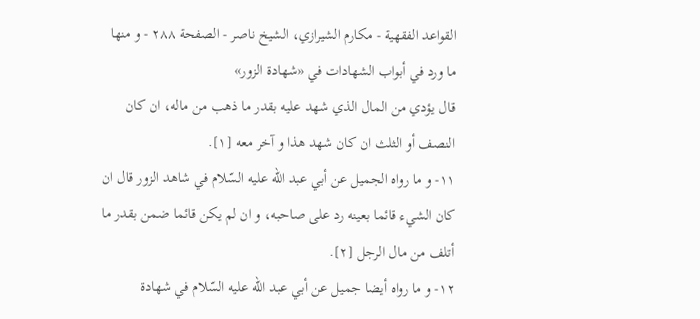القواعد الفقهية - مكارم الشيرازي، الشيخ ناصر - الصفحة ٢٨٨ - و منها ما ورد في أبواب الشهادات في «شهادة الزور»
قال يؤدي من المال الذي شهد عليه بقدر ما ذهب من ماله، ان كان النصف أو الثلث ان كان شهد هذا و آخر معه [١].
١١- و ما رواه الجميل عن أبي عبد اللّه عليه السّلام في شاهد الزور قال ان كان الشيء قائما بعينه رد على صاحبه، و ان لم يكن قائما ضمن بقدر ما أتلف من مال الرجل [٢].
١٢- و ما رواه أيضا جميل عن أبي عبد اللّه عليه السّلام في شهادة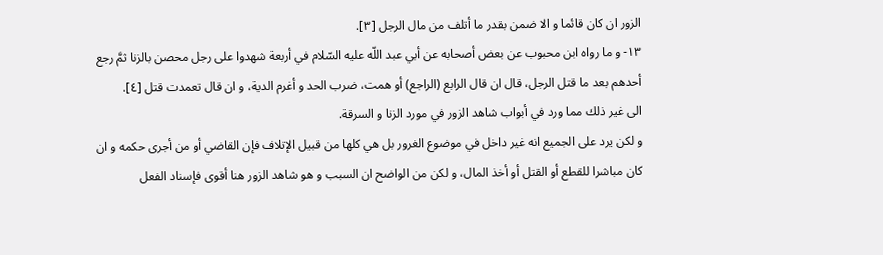الزور ان كان قائما و الا ضمن بقدر ما أتلف من مال الرجل [٣].
١٣- و ما رواه ابن محبوب عن بعض أصحابه عن أبي عبد اللّه عليه السّلام في أربعة شهدوا على رجل محصن بالزنا ثمَّ رجع أحدهم بعد ما قتل الرجل، قال ان قال الرابع (الراجع) أو همت، ضرب الحد و أغرم الدية، و ان قال تعمدت قتل [٤].
الى غير ذلك مما ورد في أبواب شاهد الزور في مورد الزنا و السرقة.
و لكن يرد على الجميع انه غير داخل في موضوع الغرور بل هي كلها من قبيل الإتلاف فإن القاضي أو من أجرى حكمه و ان كان مباشرا للقطع أو القتل أو أخذ المال، و لكن من الواضح ان السبب و هو شاهد الزور هنا أقوى فإسناد الفعل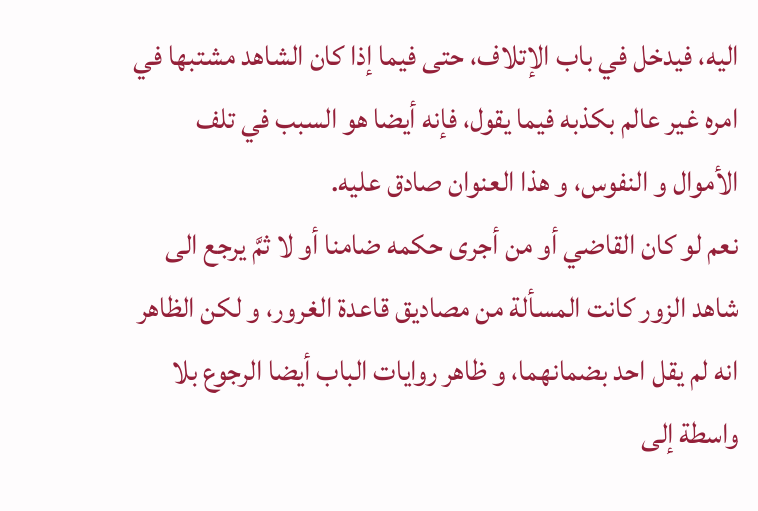اليه، فيدخل في باب الإتلاف، حتى فيما إذا كان الشاهد مشتبها في امره غير عالم بكذبه فيما يقول، فإنه أيضا هو السبب في تلف الأموال و النفوس، و هذا العنوان صادق عليه.
نعم لو كان القاضي أو من أجرى حكمه ضامنا أو لا ثمَّ يرجع الى شاهد الزور كانت المسألة من مصاديق قاعدة الغرور، و لكن الظاهر انه لم يقل احد بضمانهما، و ظاهر روايات الباب أيضا الرجوع بلا واسطة إلى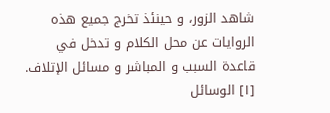شاهد الزور، و حينئذ تخرج جميع هذه الروايات عن محل الكلام و تدخل في قاعدة السبب و المباشر و مسائل الإتلاف.
[١] الوسائل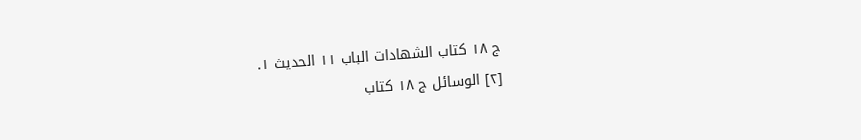ج ١٨ كتاب الشهادات الباب ١١ الحديث ١.
[٢] الوسائل ج ١٨ كتاب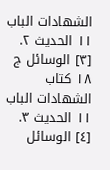الشهادات الباب ١١ الحديث ٢.
[٣] الوسائل ج ١٨ كتاب الشهادات الباب ١١ الحديث ٣.
[٤] الوسائل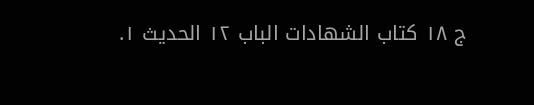ج ١٨ كتاب الشهادات الباب ١٢ الحديث ١.